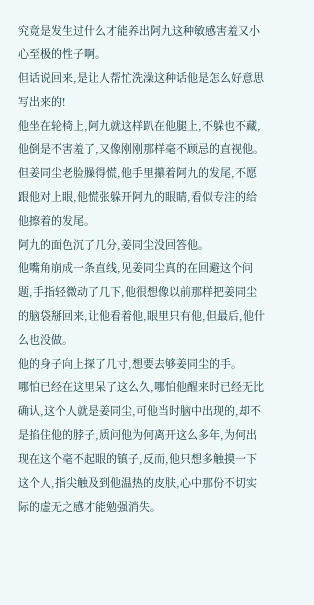究竟是发生过什么才能养出阿九这种敏感害羞又小心至极的性子啊。
但话说回来,是让人帮忙洗澡这种话他是怎么好意思写出来的!
他坐在轮椅上,阿九就这样趴在他腿上,不躲也不藏,他倒是不害羞了,又像刚刚那样毫不顾忌的直视他。
但姜同尘老脸臊得慌,他手里攥着阿九的发尾,不愿跟他对上眼,他慌张躲开阿九的眼睛,看似专注的给他擦着的发尾。
阿九的面色沉了几分,姜同尘没回答他。
他嘴角崩成一条直线,见姜同尘真的在回避这个问题,手指轻微动了几下,他很想像以前那样把姜同尘的脑袋掰回来,让他看着他,眼里只有他,但最后,他什么也没做。
他的身子向上探了几寸,想要去够姜同尘的手。
哪怕已经在这里呆了这么久,哪怕他醒来时已经无比确认,这个人就是姜同尘,可他当时脑中出现的,却不是掐住他的脖子,质问他为何离开这么多年,为何出现在这个毫不起眼的镇子,反而,他只想多触摸一下这个人,指尖触及到他温热的皮肤,心中那份不切实际的虚无之感才能勉强消失。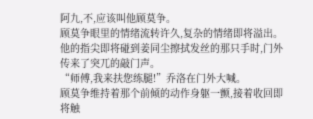阿九,不,应该叫他顾莫争。
顾莫争眼里的情绪流转许久,复杂的情绪即将溢出。他的指尖即将碰到姜同尘擦拭发丝的那只手时,门外传来了突兀的敲门声。
“师傅,我来扶您练腿!”乔洛在门外大喊。
顾莫争维持着那个前倾的动作身躯一颤,接着收回即将触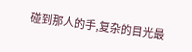碰到那人的手,复杂的目光最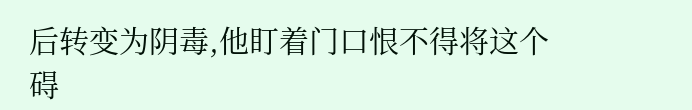后转变为阴毒,他盯着门口恨不得将这个碍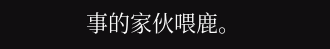事的家伙喂鹿。